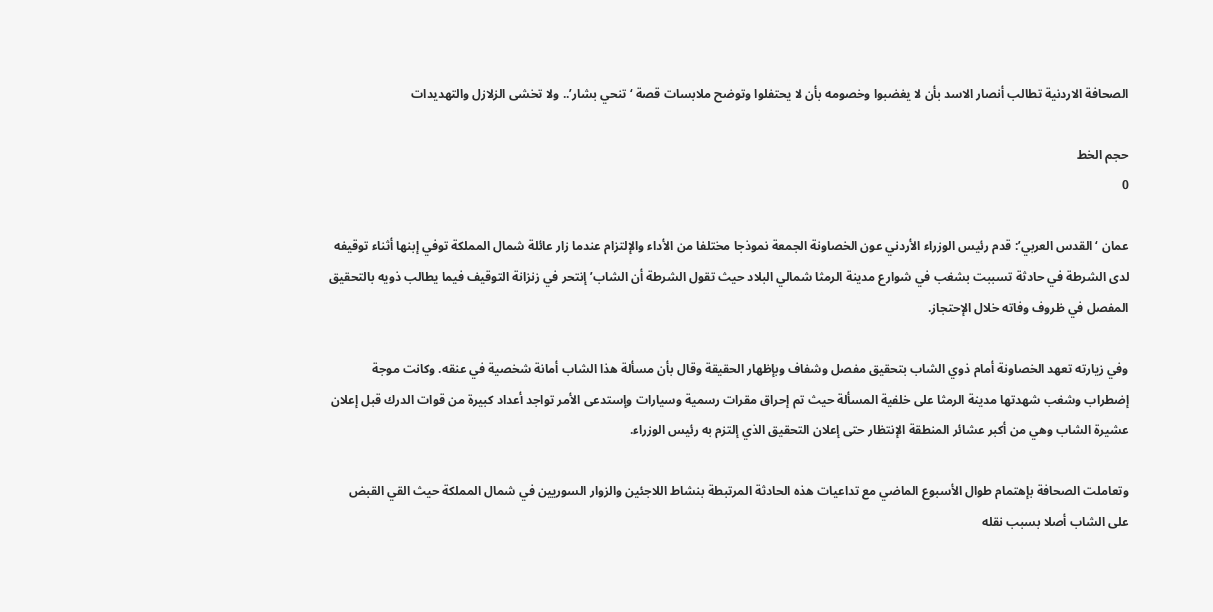الصحافة الاردنية تطالب أنصار الاسد بأن لا يغضبوا وخصومه بأن لا يحتفلوا وتوضح ملابسات قصة ‘تنحي بشار’.. ولا تخشى الزلازل والتهديدات

حجم الخط
0

عمان ‘القدس العربي’: قدم رئيس الوزراء الأردني عون الخصاونة الجمعة نموذجا مختلفا من الأداء والإلتزام عندما زار عائلة شمال المملكة توفي إبنها أثناء توقيفه لدى الشرطة في حادثة تسببت بشغب في شوارع مدينة الرمثا شمالي البلاد حيث تقول الشرطة أن الشاب’إنتحر في زنزانة التوقيف فيما يطالب ذويه بالتحقيق المفصل في ظروف وفاته خلال الإحتجاز.

وفي زيارته تعهد الخصاونة أمام ذوي الشاب بتحقيق مفصل وشفاف وبإظهار الحقيقة وقال بأن مسألة هذا الشاب أمانة شخصية في عنقه. وكانت موجة إضطراب وشغب شهدتها مدينة الرمثا على خلفية المسألة حيث تم إحراق مقرات رسمية وسيارات وإستدعى الأمر تواجد أعداد كبيرة من قوات الدرك قبل إعلان عشيرة الشاب وهي من أكبر عشائر المنطقة الإنتظار حتى إعلان التحقيق الذي إلتزم به رئيس الوزراء.

وتعاملت الصحافة بإهتمام طوال الأسبوع الماضي مع تداعيات هذه الحادثة المرتبطة بنشاط اللاجئين والزوار السوريين في شمال المملكة حيث القي القبض على الشاب أصلا بسبب نقله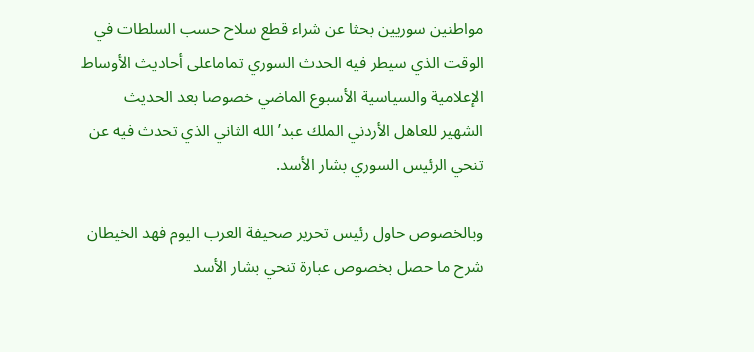مواطنين سوريين بحثا عن شراء قطع سلاح حسب السلطات في الوقت الذي سيطر فيه الحدث السوري تماماعلى أحاديث الأوساط الإعلامية والسياسية الأسبوع الماضي خصوصا بعد الحديث الشهير للعاهل الأردني الملك عبد’الله الثاني الذي تحدث فيه عن تنحي الرئيس السوري بشار الأسد.

وبالخصوص حاول رئيس تحرير صحيفة العرب اليوم فهد الخيطان شرح ما حصل بخصوص عبارة تنحي بشار الأسد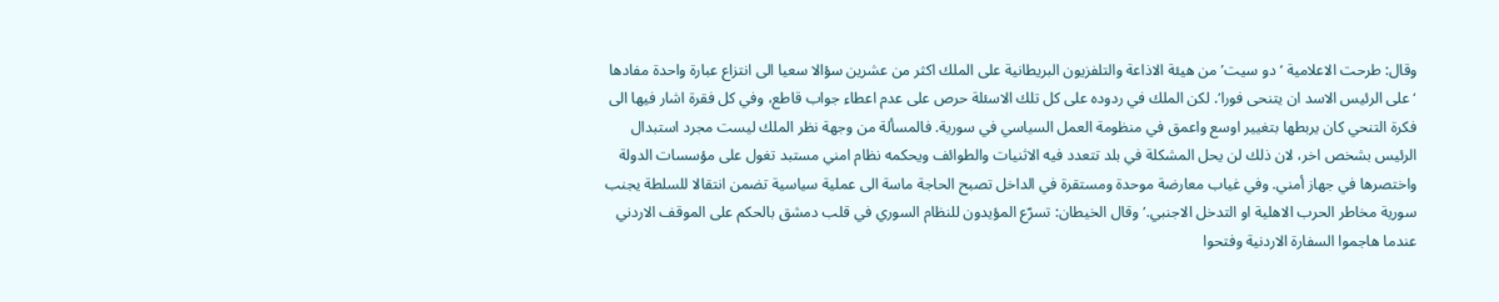وقال: طرحت الاعلامية ‘دو سيت’ من هيئة الاذاعة والتلفزيون البريطانية على الملك اكثر من عشرين سؤالا سعيا الى انتزاع عبارة واحدة مفادها ‘على الرئيس الاسد ان يتنحى فورا’. لكن الملك في ردوده على كل تلك الاسئلة حرص على عدم اعطاء جواب قاطع، وفي كل فقرة اشار فيها الى فكرة التنحي كان يربطها بتغيير اوسع واعمق في منظومة العمل السياسي في سورية. فالمسألة من وجهة نظر الملك ليست مجرد استبدال الرئيس بشخص اخر، لان ذلك لن يحل المشكلة في بلد تتعدد فيه الاثنيات والطوائف ويحكمه نظام امني مستبد تغول على مؤسسات الدولة واختصرها في جهاز أمني. وفي غياب معارضة موحدة ومستقرة في الداخل تصبح الحاجة ماسة الى عملية سياسية تضمن انتقالا للسلطة يجنب سورية مخاطر الحرب الاهلية او التدخل الاجنبي.’ وقال الخيطان: تسرّع المؤيدون للنظام السوري في قلب دمشق بالحكم على الموقف الاردني عندما هاجموا السفارة الاردنية وفتحوا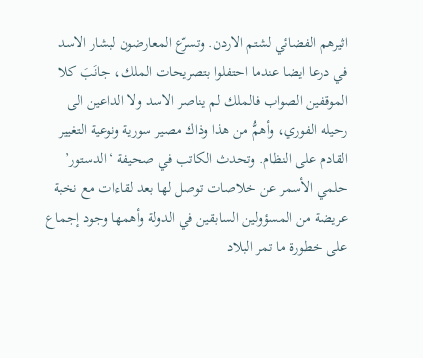اثيرهم الفضائي لشتم الاردن. وتسرّع المعارضون لبشار الاسد في درعا ايضا عندما احتفلوا بتصريحات الملك، جانَبَ كلا الموقفين الصواب فالملك لم يناصر الاسد ولا الداعين الى رحيله الفوري، وأهمُّ من هذا وذاك مصير سورية ونوعية التغيير القادم على النظام. وتحدث الكاتب في صحيفة ‘الدستور’ حلمي الأسمر عن خلاصات توصل لها بعد لقاءات مع نخبة عريضة من المسؤولين السابقين في الدولة وأهمها وجود إجماع على خطورة ما تمر البلاد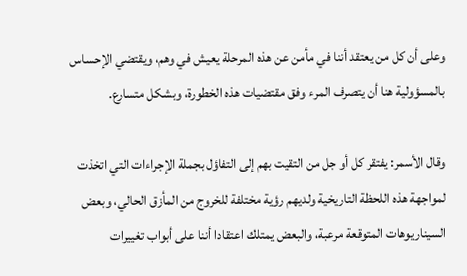وعلى أن كل من يعتقد أننا في مأمن عن هذه المرحلة يعيش في وهم، ويقتضي الإحساس بالمسؤولية هنا أن يتصرف المرء وفق مقتضيات هذه الخطورة، وبشكل متسارع.

وقال الأسمر: يفتقر كل أو جل من التقيت بهم إلى التفاؤل بجملة الإجراءات التي اتخذت لمواجهة هذه اللحظة التاريخية ولديهم رؤية مختلفة للخروج من المأزق الحالي، وبعض السيناريوهات المتوقعة مرعبة، والبعض يمتلك اعتقادا أننا على أبواب تغييرات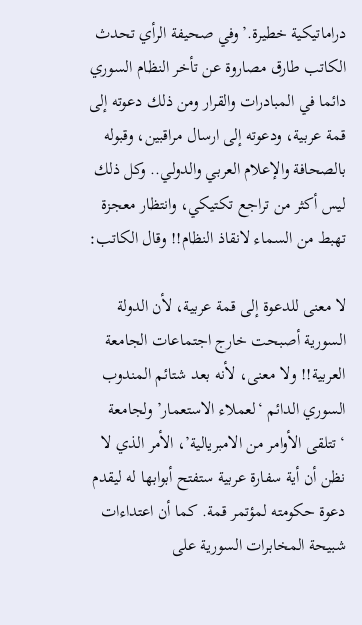دراماتيكية خطيرة.’وفي صحيفة الرأي تحدث الكاتب طارق مصاروة عن تأخر النظام السوري دائما في المبادرات والقرار ومن ذلك دعوته إلى قمة عربية، ودعوته إلى ارسال مراقبين، وقبوله بالصحافة والإعلام العربي والدولي.. وكل ذلك ليس أكثر من تراجع تكتيكي، وانتظار معجزة تهبط من السماء لانقاذ النظام!! وقال الكاتب:

لا معنى للدعوة إلى قمة عربية، لأن الدولة السورية أصبحت خارج اجتماعات الجامعة العربية!! ولا معنى، لأنه بعد شتائم المندوب السوري الدائم ‘لعملاء الاستعمار’ ولجامعة ‘تتلقى الأوامر من الامبريالية’، الأمر الذي لا نظن أن أية سفارة عربية ستفتح أبوابها له ليقدم دعوة حكومته لمؤتمر قمة. كما أن اعتداءات شبيحة المخابرات السورية على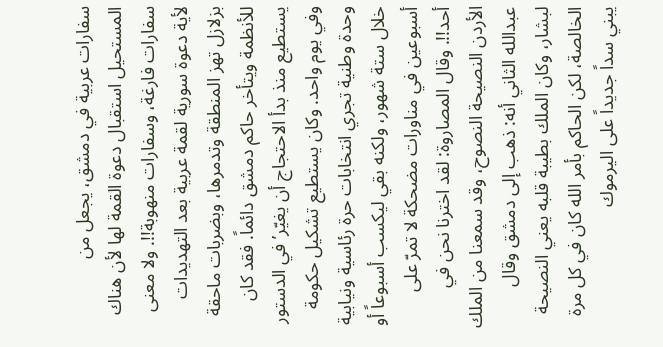سفارات عربية في دمشق، يجعل من المستحيل استقبال دعوة القمة لها لأن هناك سفارات فارغة، وسفارات منهوبة!!. ولا معنى لأية دعوة سورية لقمة عربية بعد التهديدات بزلازل تهز المنطقة وتدمرها، وبضربات ماحقة للأنظمة ويتأخر حاكم دمشق دائماً. فقد كان يستطيع منذ بدأ الاحتجاج أن يغيّر’في الدستور وفي يوم واحد. وكان يستطيع تشكيل حكومة وحدة وطنية تجري انتخابات حرة رئاسية ونيابية خلال ستة شهور، ولكنه بقي ليكسب أسبوعاً أو أسبوعين في مناورات مضحكة لا تمرّ على أحد!!. وقال المصاروة: لقد اخترنا نحن في الأردن النصيحة النصوح، وقد سمعنا من الملك عبدالله الثاني أنه: ذهب إلى دمشق وقال لبشار، وكان الملك بطيبة قلبه يعني النصيحة الخالصة، لكن الحاكم بأمر الله كان في كل مرة يبني سداً جديداً على اليرموك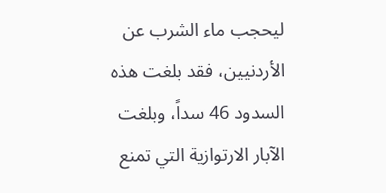ليحجب ماء الشرب عن الأردنيين، فقد بلغت هذه السدود 46 سداً، وبلغت الآبار الارتوازية التي تمنع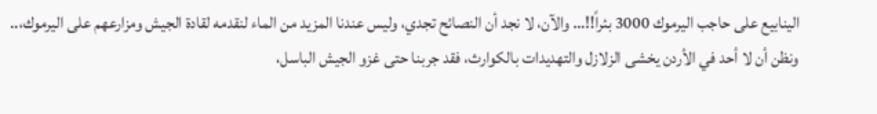الينابيع على حاجب اليرموك 3000 بئراً!!… والآن، لا نجد أن النصائح تجدي، وليس عندنا المزيد من الماء لنقدمه لقادة الجيش ومزارعهم على اليرموك،.. ونظن أن لا أحد في الأردن يخشى الزلازل والتهديدات بالكوارث، فقد جربنا حتى غزو الجيش الباسل،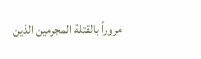مروراً بالقتلة المجرمين الذين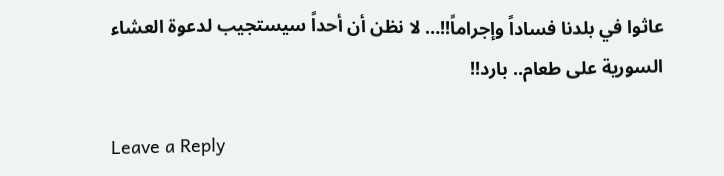عاثوا في بلدنا فساداً وإجراماً!!… لا نظن أن أحداً سيستجيب لدعوة العشاء السورية على طعام.. بارد!!

Leave a Reply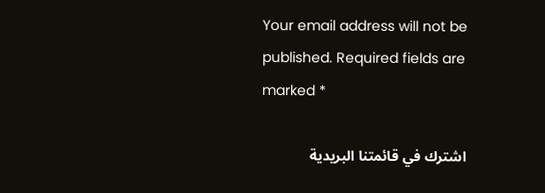Your email address will not be published. Required fields are marked *

اشترك في قائمتنا البريدية